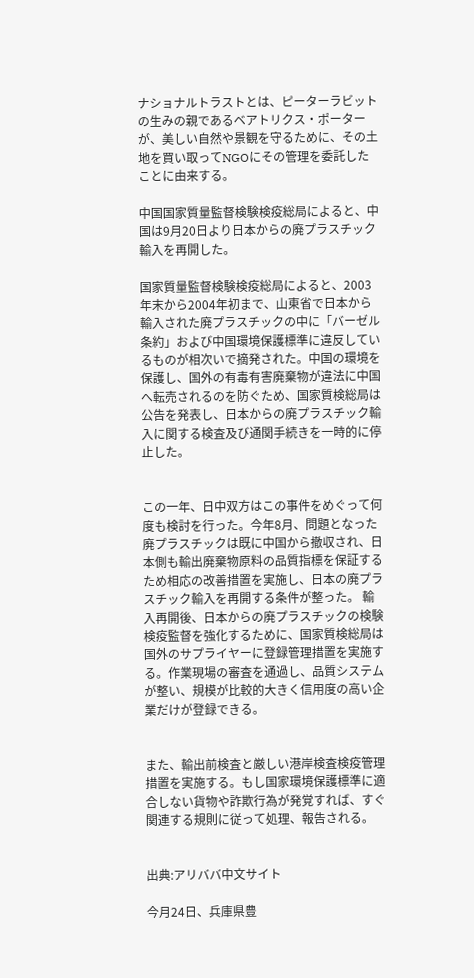ナショナルトラストとは、ピーターラビットの生みの親であるベアトリクス・ポーターが、美しい自然や景観を守るために、その土地を買い取ってNGOにその管理を委託したことに由来する。

中国国家質量監督検験検疫総局によると、中国は9月20日より日本からの廃プラスチック輸入を再開した。

国家質量監督検験検疫総局によると、2003年末から2004年初まで、山東省で日本から輸入された廃プラスチックの中に「バーゼル条約」および中国環境保護標準に違反しているものが相次いで摘発された。中国の環境を保護し、国外の有毒有害廃棄物が違法に中国へ転売されるのを防ぐため、国家質検総局は公告を発表し、日本からの廃プラスチック輸入に関する検査及び通関手続きを一時的に停止した。


この一年、日中双方はこの事件をめぐって何度も検討を行った。今年8月、問題となった廃プラスチックは既に中国から撤収され、日本側も輸出廃棄物原料の品質指標を保証するため相応の改善措置を実施し、日本の廃プラスチック輸入を再開する条件が整った。 輸入再開後、日本からの廃プラスチックの検験検疫監督を強化するために、国家質検総局は国外のサプライヤーに登録管理措置を実施する。作業現場の審査を通過し、品質システムが整い、規模が比較的大きく信用度の高い企業だけが登録できる。


また、輸出前検査と厳しい港岸検査検疫管理措置を実施する。もし国家環境保護標準に適合しない貨物や詐欺行為が発覚すれば、すぐ関連する規則に従って処理、報告される。


出典:アリババ中文サイト

今月24日、兵庫県豊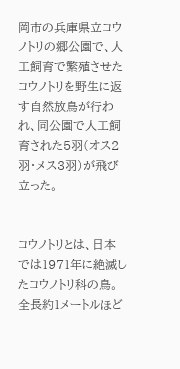岡市の兵庫県立コウノトリの郷公園で、人工飼育で繁殖させたコウノトリを野生に返す自然放鳥が行われ、同公園で人工飼育された5羽(オス2羽・メス3羽)が飛び立った。


コウノトリとは、日本では1971年に絶滅したコウノトリ科の鳥。全長約1メートルほど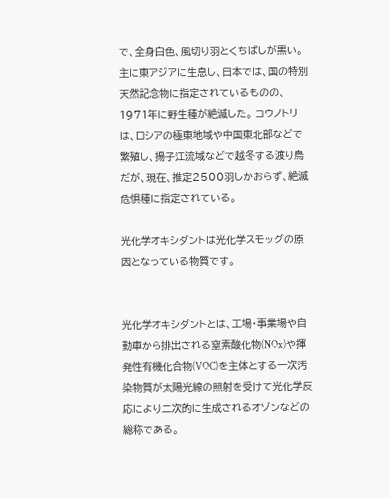で、全身白色、風切り羽とくちばしが黒い。主に東アジアに生息し、日本では、国の特別天然記念物に指定されているものの、1971年に野生種が絶滅した。 コウノトリは、ロシアの極東地域や中国東北部などで繁殖し、揚子江流域などで越冬する渡り鳥だが、現在、推定2500羽しかおらず、絶滅危惧種に指定されている。

光化学オキシダントは光化学スモッグの原因となっている物質です。


光化学オキシダントとは、工場・事業場や自動車から排出される窒素酸化物(NOx)や揮発性有機化合物(VOC)を主体とする一次汚染物質が太陽光線の照射を受けて光化学反応により二次的に生成されるオゾンなどの総称である。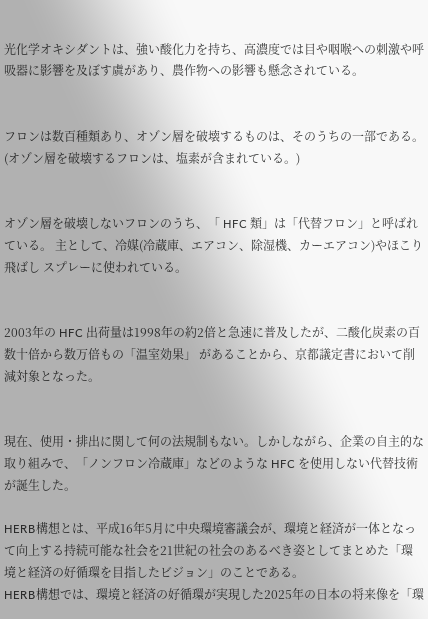光化学オキシダントは、強い酸化力を持ち、高濃度では目や咽喉への刺激や呼吸器に影響を及ぼす虞があり、農作物への影響も懸念されている。


フロンは数百種類あり、オゾン層を破壊するものは、そのうちの一部である。(オゾン層を破壊するフロンは、塩素が含まれている。)


オゾン層を破壊しないフロンのうち、「 HFC 類」は「代替フロン」と呼ばれている。 主として、冷媒(冷蔵庫、エアコン、除湿機、カーエアコン)やほこり飛ばし スプレーに使われている。


2003年の HFC 出荷量は1998年の約2倍と急速に普及したが、二酸化炭素の百数十倍から数万倍もの「温室効果」 があることから、京都議定書において削減対象となった。


現在、使用・排出に関して何の法規制もない。しかしながら、企業の自主的な取り組みで、「ノンフロン冷蔵庫」などのような HFC を使用しない代替技術が誕生した。

HERB構想とは、平成16年5月に中央環境審議会が、環境と経済が一体となって向上する持続可能な社会を21世紀の社会のあるべき姿としてまとめた「環境と経済の好循環を目指したビジョン」のことである。
HERB構想では、環境と経済の好循環が実現した2025年の日本の将来像を「環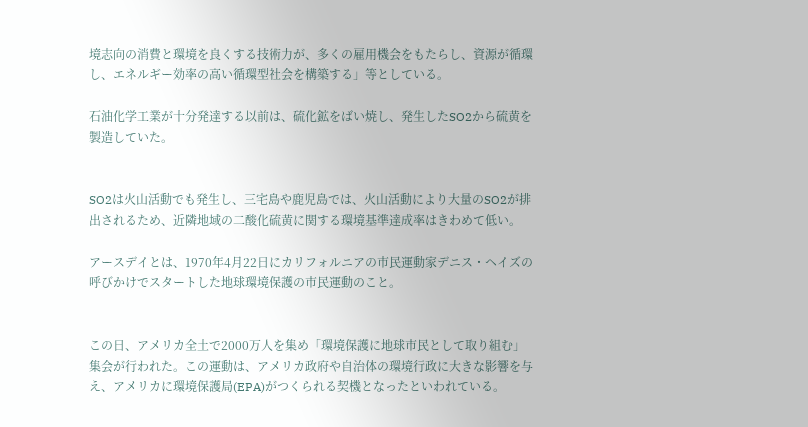境志向の消費と環境を良くする技術力が、多くの雇用機会をもたらし、資源が循環し、エネルギー効率の高い循環型社会を構築する」等としている。

石油化学工業が十分発達する以前は、硫化鉱をばい焼し、発生したSO2から硫黄を製造していた。


SO2は火山活動でも発生し、三宅島や鹿児島では、火山活動により大量のSO2が排出されるため、近隣地域の二酸化硫黄に関する環境基準達成率はきわめて低い。

アースデイとは、1970年4月22日にカリフォルニアの市民運動家デニス・ヘイズの呼びかけでスタートした地球環境保護の市民運動のこと。


この日、アメリカ全土で2000万人を集め「環境保護に地球市民として取り組む」集会が行われた。この運動は、アメリカ政府や自治体の環境行政に大きな影響を与え、アメリカに環境保護局(EPA)がつくられる契機となったといわれている。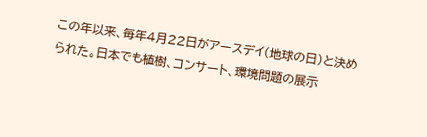この年以来、毎年4月22日がアースデイ(地球の日)と決められた。日本でも植樹、コンサート、環境問題の展示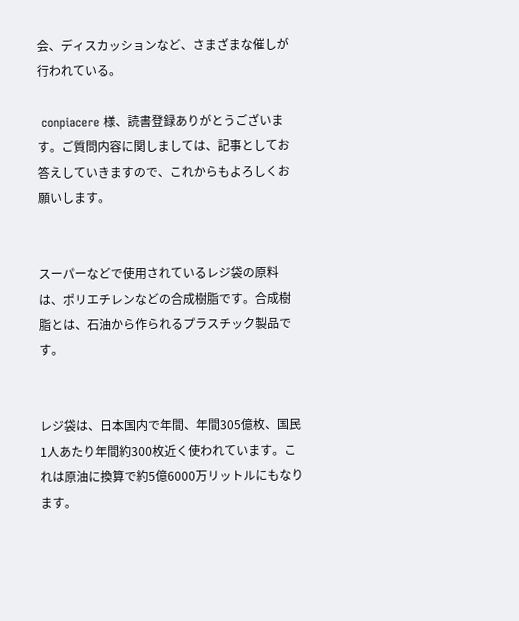会、ディスカッションなど、さまざまな催しが行われている。

 conpiacere 様、読書登録ありがとうございます。ご質問内容に関しましては、記事としてお答えしていきますので、これからもよろしくお願いします。


スーパーなどで使用されているレジ袋の原料は、ポリエチレンなどの合成樹脂です。合成樹脂とは、石油から作られるプラスチック製品です。


レジ袋は、日本国内で年間、年間305億枚、国民1人あたり年間約300枚近く使われています。これは原油に換算で約5億6000万リットルにもなります。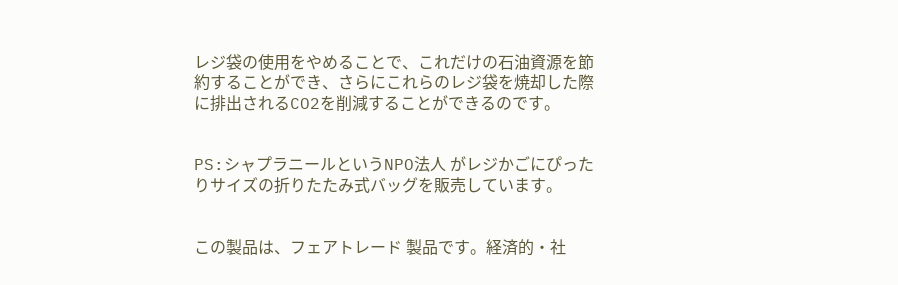レジ袋の使用をやめることで、これだけの石油資源を節約することができ、さらにこれらのレジ袋を焼却した際に排出されるCO2を削減することができるのです。


PS:シャプラニールというNPO法人 がレジかごにぴったりサイズの折りたたみ式バッグを販売しています。


この製品は、フェアトレード 製品です。経済的・社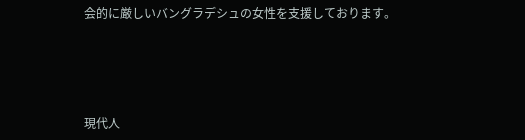会的に厳しいバングラデシュの女性を支援しております。




現代人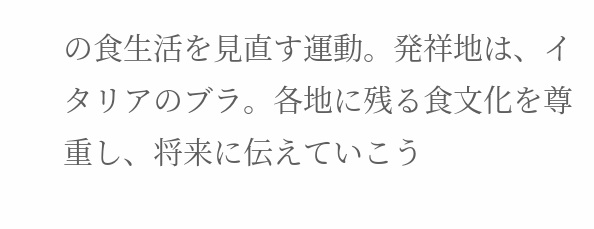の食生活を見直す運動。発祥地は、イタリアのブラ。各地に残る食文化を尊重し、将来に伝えていこう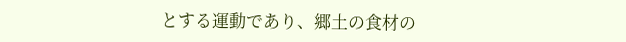とする運動であり、郷土の食材の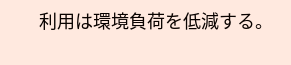利用は環境負荷を低減する。